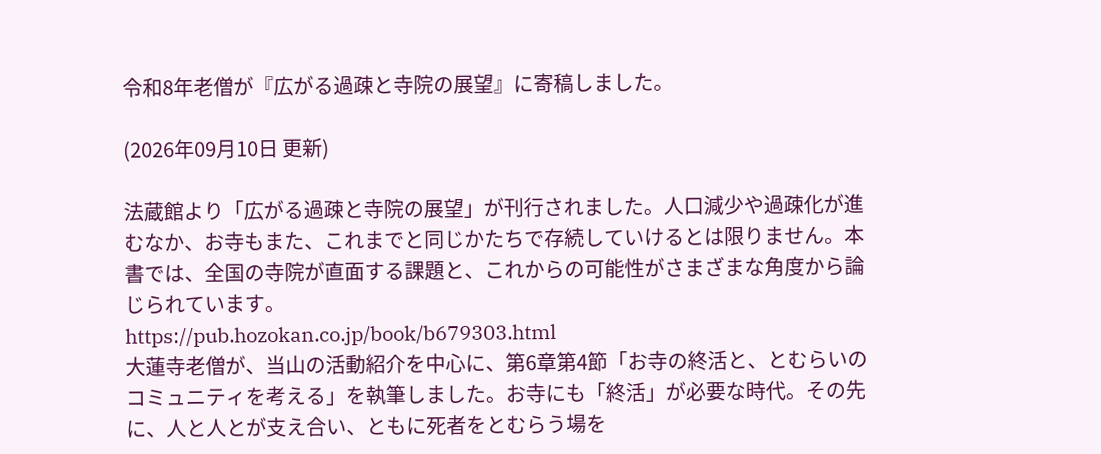令和8年老僧が『広がる過疎と寺院の展望』に寄稿しました。

(2026年09月10日 更新)

法蔵館より「広がる過疎と寺院の展望」が刊行されました。人口減少や過疎化が進むなか、お寺もまた、これまでと同じかたちで存続していけるとは限りません。本書では、全国の寺院が直面する課題と、これからの可能性がさまざまな角度から論じられています。
https://pub.hozokan.co.jp/book/b679303.html
大蓮寺老僧が、当山の活動紹介を中心に、第6章第4節「お寺の終活と、とむらいのコミュニティを考える」を執筆しました。お寺にも「終活」が必要な時代。その先に、人と人とが支え合い、ともに死者をとむらう場を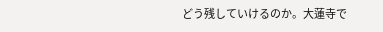どう残していけるのか。大蓮寺で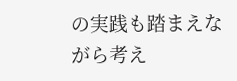の実践も踏まえながら考え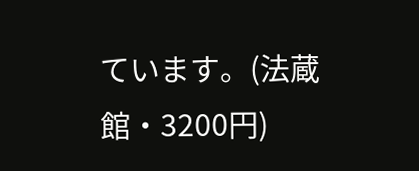ています。(法蔵館・3200円)